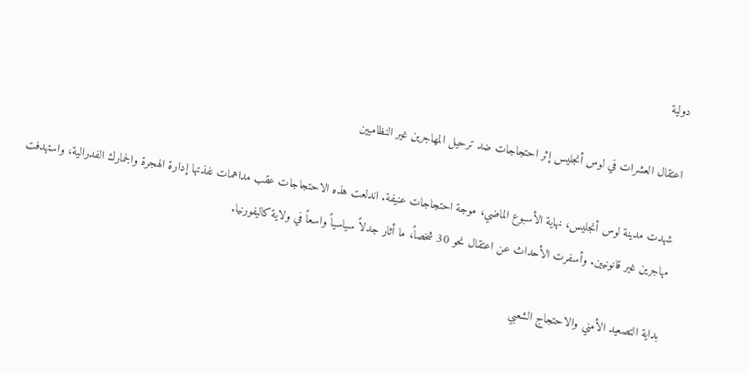دولية

اعتقال العشرات في لوس أنجليس إثر احتجاجات ضد ترحيل المهاجرين غير النظاميين

شهدت مدينة لوس أنجليس، نهاية الأسبوع الماضي، موجة احتجاجات عنيفة. اندلعت هذه الاحتجاجات عقب مداهمات نفذتها إدارة الهجرة والجمارك الفدرالية، واستهدفت مهاجرين غير قانونيين. وأسفرت الأحداث عن اعتقال نحو 30 شخصاً، ما أثار جدلاً سياسياً واسعاً في ولاية كاليفورنيا.

بداية التصعيد الأمني والاحتجاج الشعبي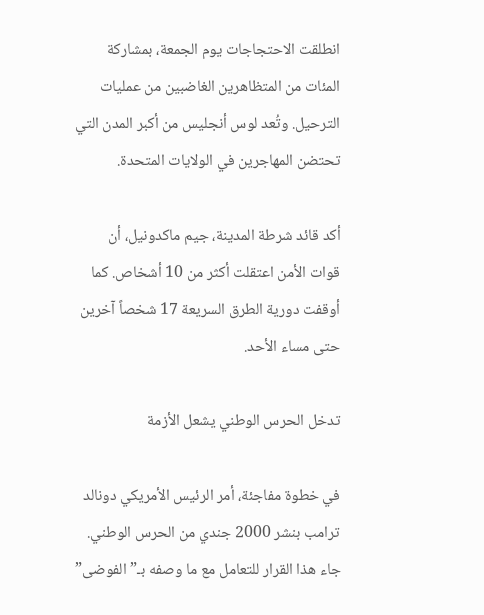انطلقت الاحتجاجات يوم الجمعة، بمشاركة المئات من المتظاهرين الغاضبين من عمليات الترحيل. وتُعد لوس أنجليس من أكبر المدن التي تحتضن المهاجرين في الولايات المتحدة.

أكد قائد شرطة المدينة، جيم ماكدونيل، أن قوات الأمن اعتقلت أكثر من 10 أشخاص. كما أوقفت دورية الطرق السريعة 17 شخصاً آخرين حتى مساء الأحد.

تدخل الحرس الوطني يشعل الأزمة

في خطوة مفاجئة، أمر الرئيس الأمريكي دونالد ترامب بنشر 2000 جندي من الحرس الوطني. جاء هذا القرار للتعامل مع ما وصفه بـ”الفوضى”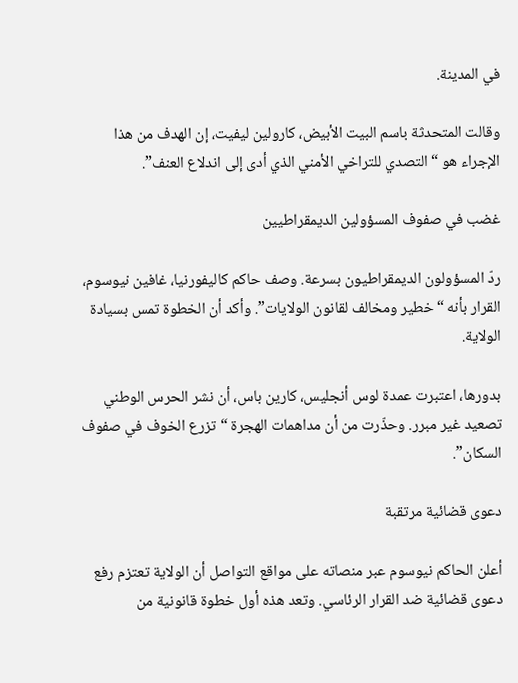في المدينة.

وقالت المتحدثة باسم البيت الأبيض، كارولين ليفيت، إن الهدف من هذا الإجراء هو “التصدي للتراخي الأمني الذي أدى إلى اندلاع العنف”.

غضب في صفوف المسؤولين الديمقراطيين

ردّ المسؤولون الديمقراطيون بسرعة. وصف حاكم كاليفورنيا، غافين نيوسوم، القرار بأنه “خطير ومخالف لقانون الولايات”. وأكد أن الخطوة تمس بسيادة الولاية.

بدورها، اعتبرت عمدة لوس أنجليس، كارين باس، أن نشر الحرس الوطني تصعيد غير مبرر. وحذّرت من أن مداهمات الهجرة “تزرع الخوف في صفوف السكان”.

دعوى قضائية مرتقبة

أعلن الحاكم نيوسوم عبر منصاته على مواقع التواصل أن الولاية تعتزم رفع دعوى قضائية ضد القرار الرئاسي. وتعد هذه أول خطوة قانونية من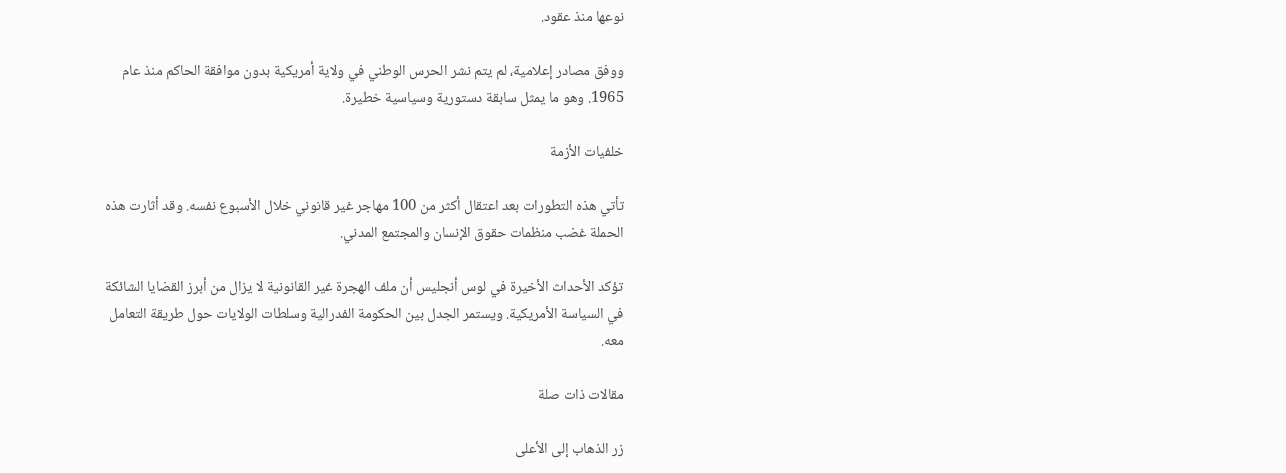نوعها منذ عقود.

ووفق مصادر إعلامية، لم يتم نشر الحرس الوطني في ولاية أمريكية بدون موافقة الحاكم منذ عام 1965. وهو ما يمثل سابقة دستورية وسياسية خطيرة.

خلفيات الأزمة

تأتي هذه التطورات بعد اعتقال أكثر من 100 مهاجر غير قانوني خلال الأسبوع نفسه. وقد أثارت هذه الحملة غضب منظمات حقوق الإنسان والمجتمع المدني.

تؤكد الأحداث الأخيرة في لوس أنجليس أن ملف الهجرة غير القانونية لا يزال من أبرز القضايا الشائكة في السياسة الأمريكية. ويستمر الجدل بين الحكومة الفدرالية وسلطات الولايات حول طريقة التعامل معه.

مقالات ذات صلة

زر الذهاب إلى الأعلى